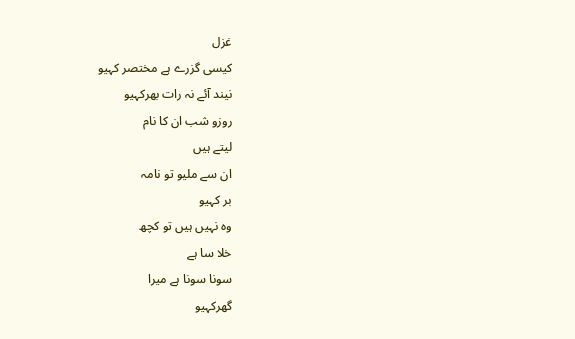غزل
کیسی گزرے ہے مختصر کہیو
نیند آئے نہ رات بھرکہیو
روزو شب ان کا نام
لیتے ہیں
ان سے ملیو تو نامہ
بر کہیو
وہ نہیں ہیں تو کچھ
خلا سا ہے
سونا سونا ہے میرا
گھرکہیو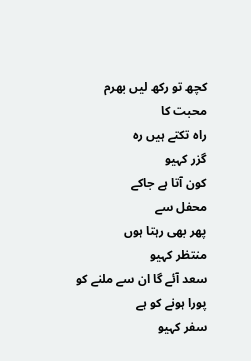کچھ تو رکھ لیں بھرم
محبت کا
راہ تکتے ہیں رہ
گزر کہیو
کون آتا ہے جاکے
محفل سے
پھر بھی رہتا ہوں
منتظر کہیو
سعد آئے گا ان سے ملنے کو
پورا ہونے کو ہے
سفر کہیو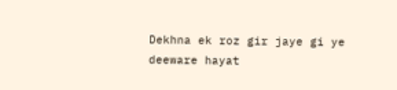Dekhna ek roz gir jaye gi ye deeware hayat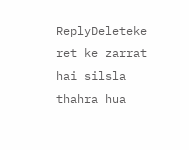ReplyDeleteke ret ke zarrat hai silsla thahra hua